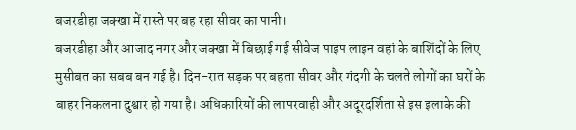बजरडीहा जक्खा में रास्ते पर बह रहा सीवर का पानी।
बजरडीहा और आजाद नगर और जक्खा में बिछाई गई सीवेज पाइप लाइन वहां के बाशिंदों के लिए मुसीबत का सबब बन गई है। दिन-रात सड़क पर बहता सीवर और गंदगी के चलते लोगों का घरों के बाहर निकलना दुश्वार हो गया है। अधिकारियों की लापरवाही और अदूरदर्शिता से इस इलाके की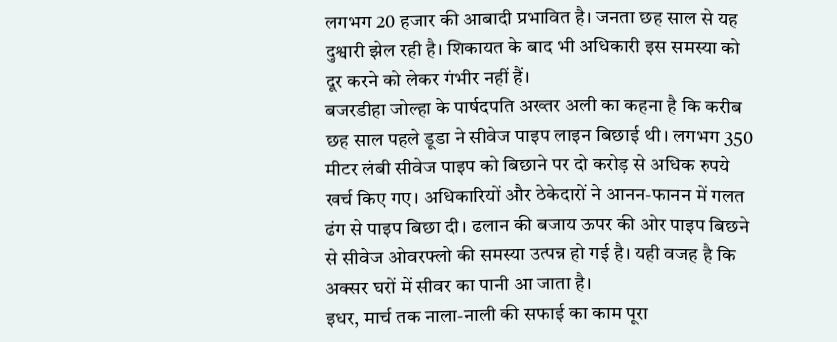लगभग 20 हजार की आबादी प्रभावित है। जनता छह साल से यह दुश्वारी झेल रही है। शिकायत के बाद भी अधिकारी इस समस्या को दूर करने को लेकर गंभीर नहीं हैं।
बजरडीहा जोल्हा के पार्षदपति अख्तर अली का कहना है कि करीब छह साल पहले डूडा ने सीवेज पाइप लाइन बिछाई थी। लगभग 350 मीटर लंबी सीवेज पाइप को बिछाने पर दो करोड़ से अधिक रुपये खर्च किए गए। अधिकारियों और ठेकेदारों ने आनन-फानन में गलत ढंग से पाइप बिछा दी। ढलान की बजाय ऊपर की ओर पाइप बिछने से सीवेज ओवरफ्लो की समस्या उत्पन्न हो गई है। यही वजह है कि अक्सर घरों में सीवर का पानी आ जाता है।
इधर, मार्च तक नाला-नाली की सफाई का काम पूरा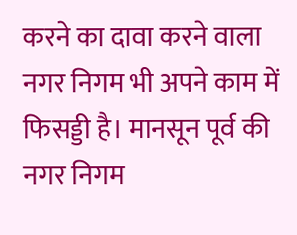करने का दावा करने वाला नगर निगम भी अपने काम में फिसड्डी है। मानसून पूर्व की नगर निगम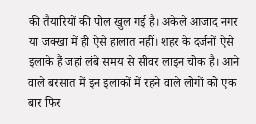की तैयारियों की पोल खुल गई है। अकेले आजाद नगर या जक्खा में ही ऐसे हालात नहीं। शहर के दर्जनों ऐसे इलाके हैं जहां लंबे समय से सीवर लाइन चोक है। आने वाले बरसात में इन इलाकों में रहने वाले लोगों को एक बार फिर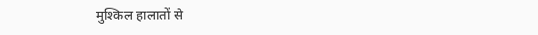मुश्किल हालातों से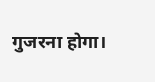गुजरना होगा।